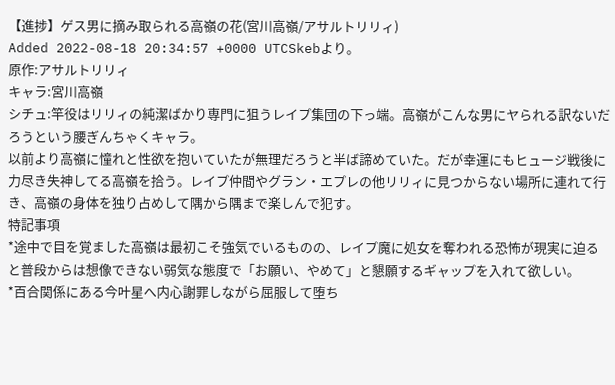【進捗】ゲス男に摘み取られる高嶺の花(宮川高嶺/アサルトリリィ)
Added 2022-08-18 20:34:57 +0000 UTCSkebより。
原作:アサルトリリィ
キャラ:宮川高嶺
シチュ:竿役はリリィの純潔ばかり専門に狙うレイプ集団の下っ端。高嶺がこんな男にヤられる訳ないだろうという腰ぎんちゃくキャラ。
以前より高嶺に憧れと性欲を抱いていたが無理だろうと半ば諦めていた。だが幸運にもヒュージ戦後に力尽き失神してる高嶺を拾う。レイプ仲間やグラン・エプレの他リリィに見つからない場所に連れて行き、高嶺の身体を独り占めして隅から隅まで楽しんで犯す。
特記事項
*途中で目を覚ました高嶺は最初こそ強気でいるものの、レイプ魔に処女を奪われる恐怖が現実に迫ると普段からは想像できない弱気な態度で「お願い、やめて」と懇願するギャップを入れて欲しい。
*百合関係にある今叶星へ内心謝罪しながら屈服して堕ち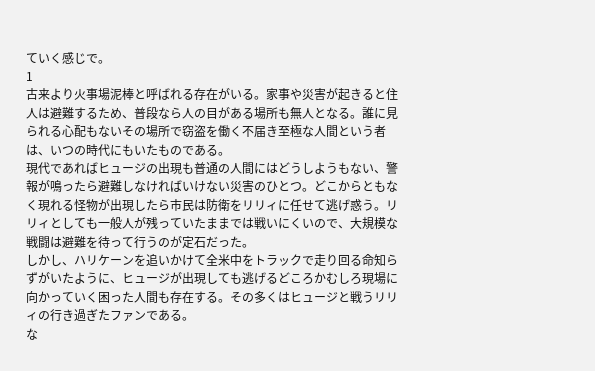ていく感じで。
1
古来より火事場泥棒と呼ばれる存在がいる。家事や災害が起きると住人は避難するため、普段なら人の目がある場所も無人となる。誰に見られる心配もないその場所で窃盗を働く不届き至極な人間という者は、いつの時代にもいたものである。
現代であればヒュージの出現も普通の人間にはどうしようもない、警報が鳴ったら避難しなければいけない災害のひとつ。どこからともなく現れる怪物が出現したら市民は防衛をリリィに任せて逃げ惑う。リリィとしても一般人が残っていたままでは戦いにくいので、大規模な戦闘は避難を待って行うのが定石だった。
しかし、ハリケーンを追いかけて全米中をトラックで走り回る命知らずがいたように、ヒュージが出現しても逃げるどころかむしろ現場に向かっていく困った人間も存在する。その多くはヒュージと戦うリリィの行き過ぎたファンである。
な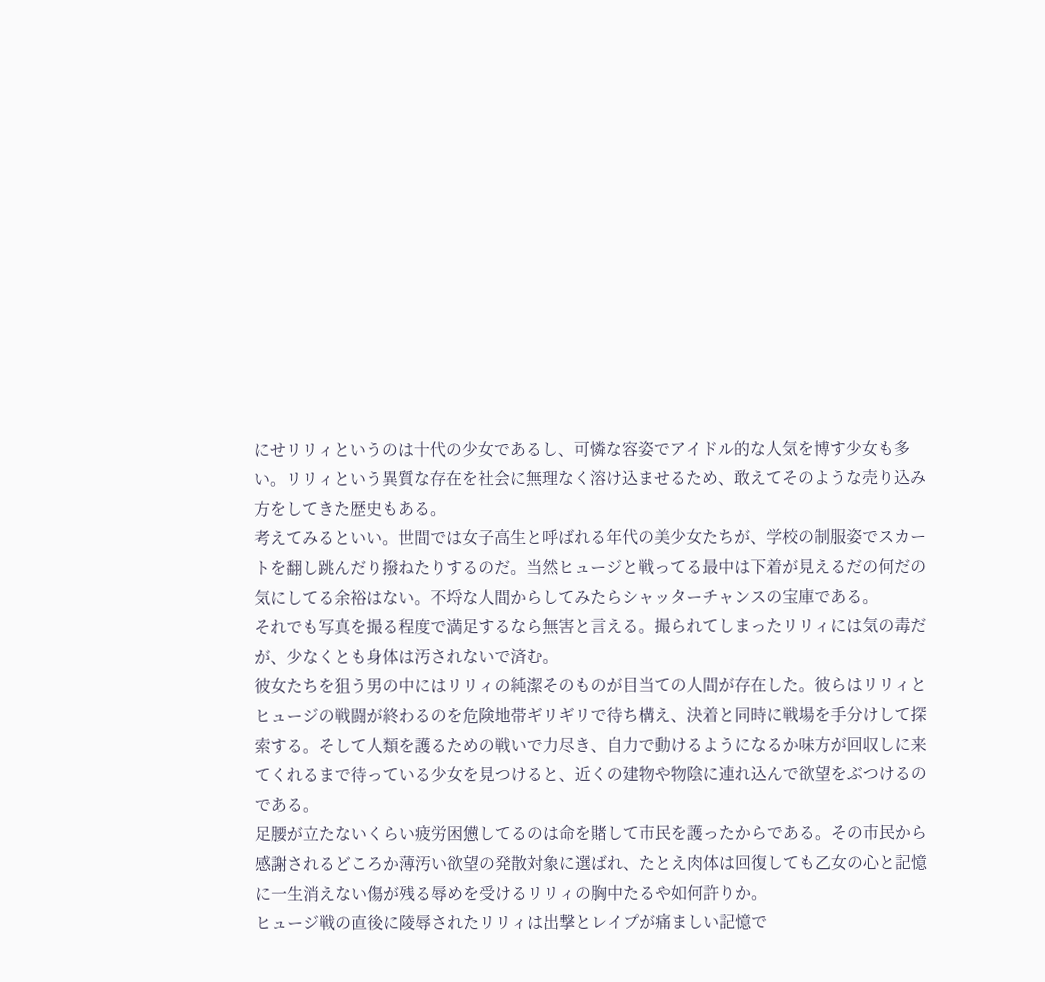にせリリィというのは十代の少女であるし、可憐な容姿でアイドル的な人気を博す少女も多い。リリィという異質な存在を社会に無理なく溶け込ませるため、敢えてそのような売り込み方をしてきた歴史もある。
考えてみるといい。世間では女子高生と呼ばれる年代の美少女たちが、学校の制服姿でスカートを翻し跳んだり撥ねたりするのだ。当然ヒュージと戦ってる最中は下着が見えるだの何だの気にしてる余裕はない。不埒な人間からしてみたらシャッターチャンスの宝庫である。
それでも写真を撮る程度で満足するなら無害と言える。撮られてしまったリリィには気の毒だが、少なくとも身体は汚されないで済む。
彼女たちを狙う男の中にはリリィの純潔そのものが目当ての人間が存在した。彼らはリリィとヒュージの戦闘が終わるのを危険地帯ギリギリで待ち構え、決着と同時に戦場を手分けして探索する。そして人類を護るための戦いで力尽き、自力で動けるようになるか味方が回収しに来てくれるまで待っている少女を見つけると、近くの建物や物陰に連れ込んで欲望をぶつけるのである。
足腰が立たないくらい疲労困憊してるのは命を賭して市民を護ったからである。その市民から感謝されるどころか薄汚い欲望の発散対象に選ばれ、たとえ肉体は回復しても乙女の心と記憶に一生消えない傷が残る辱めを受けるリリィの胸中たるや如何許りか。
ヒュージ戦の直後に陵辱されたリリィは出撃とレイプが痛ましい記憶で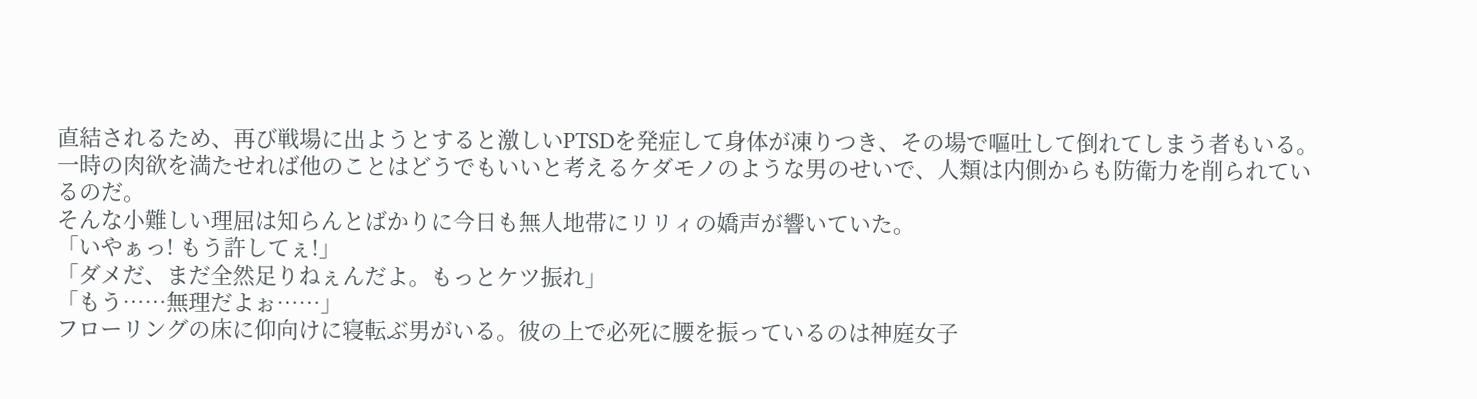直結されるため、再び戦場に出ようとすると激しいPTSDを発症して身体が凍りつき、その場で嘔吐して倒れてしまう者もいる。
一時の肉欲を満たせれば他のことはどうでもいいと考えるケダモノのような男のせいで、人類は内側からも防衛力を削られているのだ。
そんな小難しい理屈は知らんとばかりに今日も無人地帯にリリィの嬌声が響いていた。
「いやぁっ! もう許してぇ!」
「ダメだ、まだ全然足りねぇんだよ。もっとケツ振れ」
「もう……無理だよぉ……」
フローリングの床に仰向けに寝転ぶ男がいる。彼の上で必死に腰を振っているのは神庭女子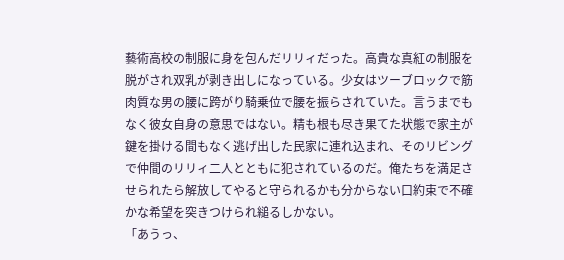藝術高校の制服に身を包んだリリィだった。高貴な真紅の制服を脱がされ双乳が剥き出しになっている。少女はツーブロックで筋肉質な男の腰に跨がり騎乗位で腰を振らされていた。言うまでもなく彼女自身の意思ではない。精も根も尽き果てた状態で家主が鍵を掛ける間もなく逃げ出した民家に連れ込まれ、そのリビングで仲間のリリィ二人とともに犯されているのだ。俺たちを満足させられたら解放してやると守られるかも分からない口約束で不確かな希望を突きつけられ縋るしかない。
「あうっ、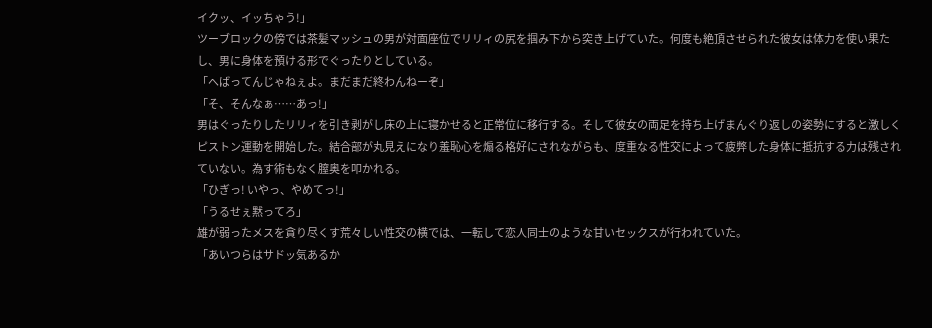イクッ、イッちゃう!」
ツーブロックの傍では茶髪マッシュの男が対面座位でリリィの尻を掴み下から突き上げていた。何度も絶頂させられた彼女は体力を使い果たし、男に身体を預ける形でぐったりとしている。
「へばってんじゃねぇよ。まだまだ終わんねーぞ」
「そ、そんなぁ……あっ!」
男はぐったりしたリリィを引き剥がし床の上に寝かせると正常位に移行する。そして彼女の両足を持ち上げまんぐり返しの姿勢にすると激しくピストン運動を開始した。結合部が丸見えになり羞恥心を煽る格好にされながらも、度重なる性交によって疲弊した身体に抵抗する力は残されていない。為す術もなく膣奥を叩かれる。
「ひぎっ! いやっ、やめてっ!」
「うるせぇ黙ってろ」
雄が弱ったメスを貪り尽くす荒々しい性交の横では、一転して恋人同士のような甘いセックスが行われていた。
「あいつらはサドッ気あるか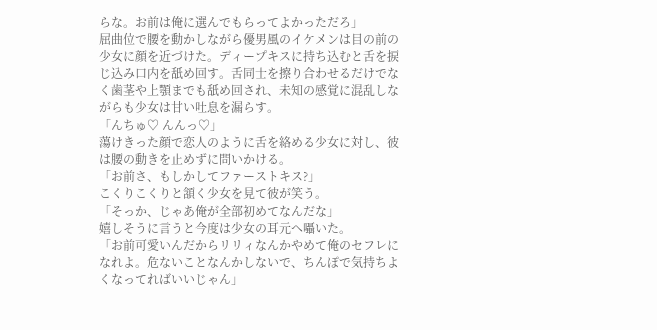らな。お前は俺に選んでもらってよかっただろ」
屈曲位で腰を動かしながら優男風のイケメンは目の前の少女に顔を近づけた。ディープキスに持ち込むと舌を捩じ込み口内を舐め回す。舌同士を擦り合わせるだけでなく歯茎や上顎までも舐め回され、未知の感覚に混乱しながらも少女は甘い吐息を漏らす。
「んちゅ♡ んんっ♡」
蕩けきった顔で恋人のように舌を絡める少女に対し、彼は腰の動きを止めずに問いかける。
「お前さ、もしかしてファーストキス?」
こくりこくりと頷く少女を見て彼が笑う。
「そっか、じゃあ俺が全部初めてなんだな」
嬉しそうに言うと今度は少女の耳元へ囁いた。
「お前可愛いんだからリリィなんかやめて俺のセフレになれよ。危ないことなんかしないで、ちんぽで気持ちよくなってればいいじゃん」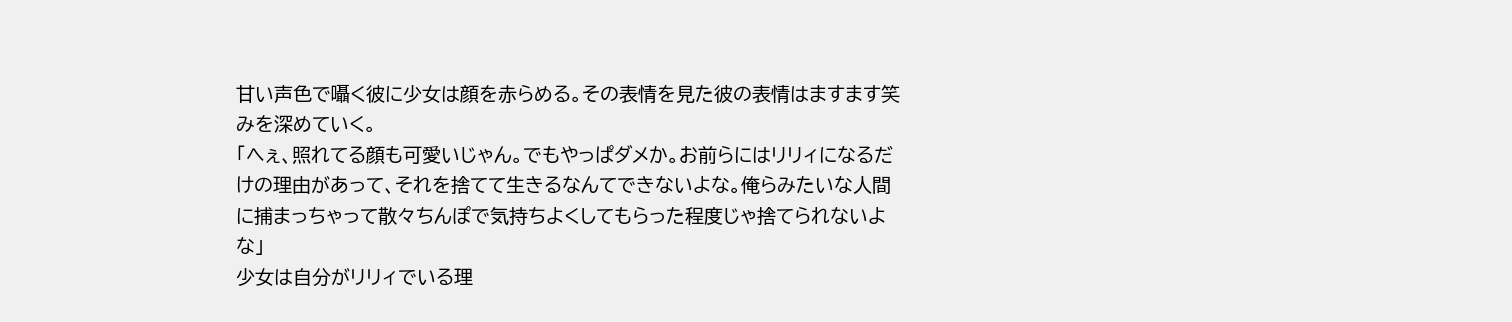甘い声色で囁く彼に少女は顔を赤らめる。その表情を見た彼の表情はますます笑みを深めていく。
「へぇ、照れてる顔も可愛いじゃん。でもやっぱダメか。お前らにはリリィになるだけの理由があって、それを捨てて生きるなんてできないよな。俺らみたいな人間に捕まっちゃって散々ちんぽで気持ちよくしてもらった程度じゃ捨てられないよな」
少女は自分がリリィでいる理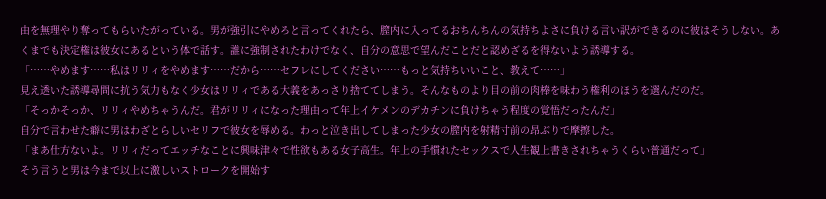由を無理やり奪ってもらいたがっている。男が強引にやめろと言ってくれたら、膣内に入ってるおちんちんの気持ちよさに負ける言い訳ができるのに彼はそうしない。あくまでも決定権は彼女にあるという体で話す。誰に強制されたわけでなく、自分の意思で望んだことだと認めざるを得ないよう誘導する。
「……やめます……私はリリィをやめます……だから……セフレにしてください……もっと気持ちいいこと、教えて……」
見え透いた誘導尋問に抗う気力もなく少女はリリィである大義をあっさり捨ててしまう。そんなものより目の前の肉棒を味わう権利のほうを選んだのだ。
「そっかそっか、リリィやめちゃうんだ。君がリリィになった理由って年上イケメンのデカチンに負けちゃう程度の覚悟だったんだ」
自分で言わせた癖に男はわざとらしいセリフで彼女を辱める。わっと泣き出してしまった少女の膣内を射精寸前の昂ぶりで摩擦した。
「まあ仕方ないよ。リリィだってエッチなことに興味津々で性欲もある女子高生。年上の手慣れたセックスで人生観上書きされちゃうくらい普通だって」
そう言うと男は今まで以上に激しいストロークを開始す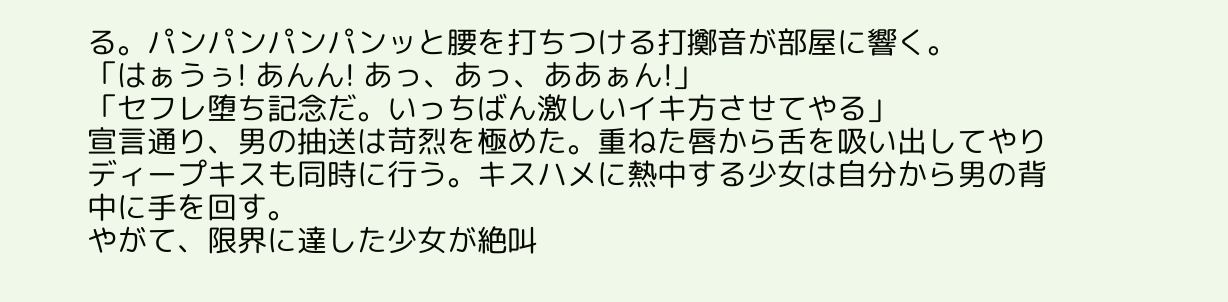る。パンパンパンパンッと腰を打ちつける打擲音が部屋に響く。
「はぁうぅ! あんん! あっ、あっ、ああぁん!」
「セフレ堕ち記念だ。いっちばん激しいイキ方させてやる」
宣言通り、男の抽送は苛烈を極めた。重ねた唇から舌を吸い出してやりディープキスも同時に行う。キスハメに熱中する少女は自分から男の背中に手を回す。
やがて、限界に達した少女が絶叫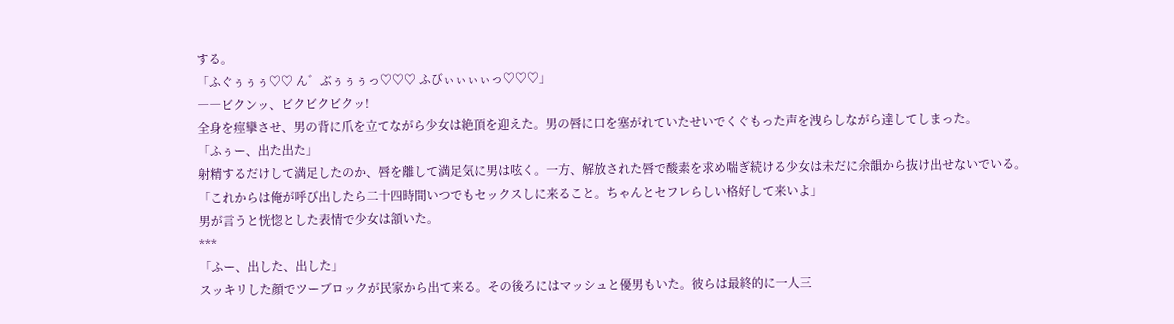する。
「ふぐぅぅぅ♡♡ ん゛ぶぅぅぅっ♡♡♡ ふびぃぃぃぃっ♡♡♡」
――ビクンッ、ビクビクビクッ!
全身を痙攣させ、男の背に爪を立てながら少女は絶頂を迎えた。男の唇に口を塞がれていたせいでくぐもった声を洩らしながら達してしまった。
「ふぅー、出た出た」
射精するだけして満足したのか、唇を離して満足気に男は呟く。一方、解放された唇で酸素を求め喘ぎ続ける少女は未だに余韻から抜け出せないでいる。
「これからは俺が呼び出したら二十四時間いつでもセックスしに来ること。ちゃんとセフレらしい格好して来いよ」
男が言うと恍惚とした表情で少女は頷いた。
***
「ふー、出した、出した」
スッキリした顔でツーブロックが民家から出て来る。その後ろにはマッシュと優男もいた。彼らは最終的に一人三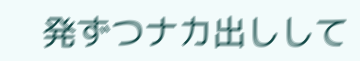発ずつナカ出しして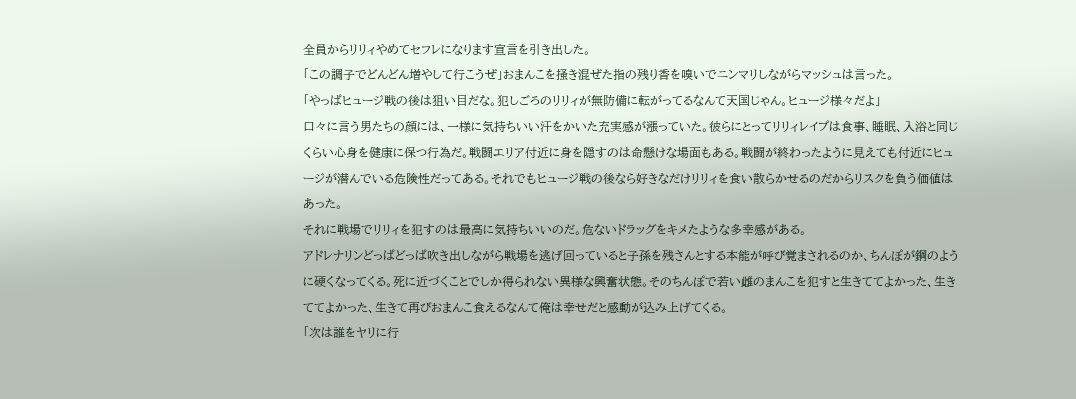全員からリリィやめてセフレになります宣言を引き出した。
「この調子でどんどん増やして行こうぜ」おまんこを掻き混ぜた指の残り香を嗅いでニンマリしながらマッシュは言った。
「やっぱヒュージ戦の後は狙い目だな。犯しごろのリリィが無防備に転がってるなんて天国じゃん。ヒュージ様々だよ」
口々に言う男たちの顔には、一様に気持ちいい汗をかいた充実感が漲っていた。彼らにとってリリィレイプは食事、睡眠、入浴と同じくらい心身を健康に保つ行為だ。戦闘エリア付近に身を隠すのは命懸けな場面もある。戦闘が終わったように見えても付近にヒュージが潜んでいる危険性だってある。それでもヒュージ戦の後なら好きなだけリリィを食い散らかせるのだからリスクを負う価値はあった。
それに戦場でリリィを犯すのは最高に気持ちいいのだ。危ないドラッグをキメたような多幸感がある。
アドレナリンどっぱどっぱ吹き出しながら戦場を逃げ回っていると子孫を残さんとする本能が呼び覚まされるのか、ちんぽが鋼のように硬くなってくる。死に近づくことでしか得られない異様な興奮状態。そのちんぽで若い雌のまんこを犯すと生きててよかった、生きててよかった、生きて再びおまんこ食えるなんて俺は幸せだと感動が込み上げてくる。
「次は誰をヤリに行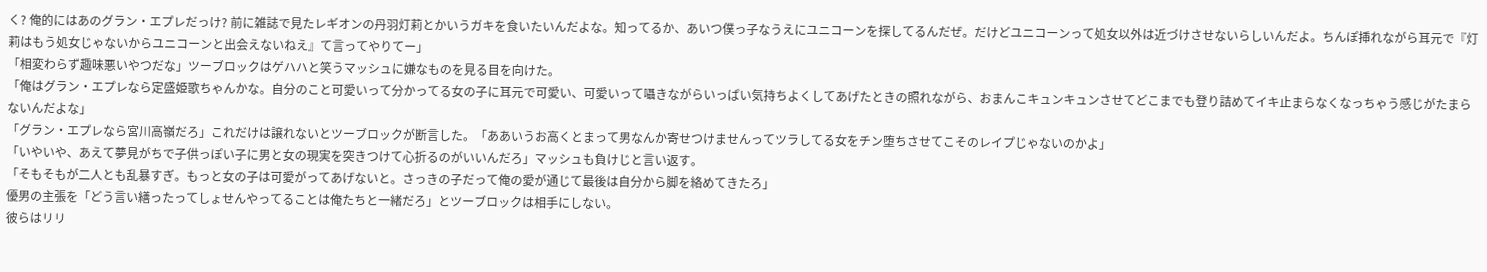く? 俺的にはあのグラン・エプレだっけ? 前に雑誌で見たレギオンの丹羽灯莉とかいうガキを食いたいんだよな。知ってるか、あいつ僕っ子なうえにユニコーンを探してるんだぜ。だけどユニコーンって処女以外は近づけさせないらしいんだよ。ちんぽ挿れながら耳元で『灯莉はもう処女じゃないからユニコーンと出会えないねえ』て言ってやりてー」
「相変わらず趣味悪いやつだな」ツーブロックはゲハハと笑うマッシュに嫌なものを見る目を向けた。
「俺はグラン・エプレなら定盛姫歌ちゃんかな。自分のこと可愛いって分かってる女の子に耳元で可愛い、可愛いって囁きながらいっぱい気持ちよくしてあげたときの照れながら、おまんこキュンキュンさせてどこまでも登り詰めてイキ止まらなくなっちゃう感じがたまらないんだよな」
「グラン・エプレなら宮川高嶺だろ」これだけは譲れないとツーブロックが断言した。「ああいうお高くとまって男なんか寄せつけませんってツラしてる女をチン堕ちさせてこそのレイプじゃないのかよ」
「いやいや、あえて夢見がちで子供っぽい子に男と女の現実を突きつけて心折るのがいいんだろ」マッシュも負けじと言い返す。
「そもそもが二人とも乱暴すぎ。もっと女の子は可愛がってあげないと。さっきの子だって俺の愛が通じて最後は自分から脚を絡めてきたろ」
優男の主張を「どう言い繕ったってしょせんやってることは俺たちと一緒だろ」とツーブロックは相手にしない。
彼らはリリ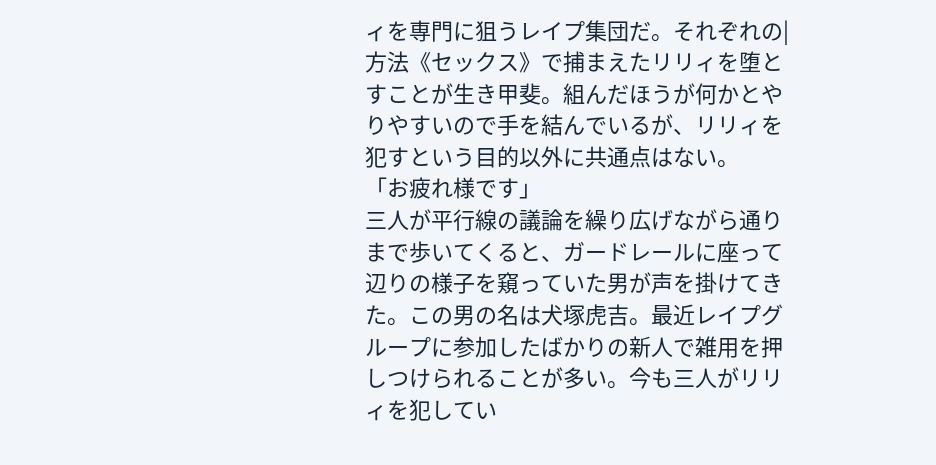ィを専門に狙うレイプ集団だ。それぞれの|方法《セックス》で捕まえたリリィを堕とすことが生き甲斐。組んだほうが何かとやりやすいので手を結んでいるが、リリィを犯すという目的以外に共通点はない。
「お疲れ様です」
三人が平行線の議論を繰り広げながら通りまで歩いてくると、ガードレールに座って辺りの様子を窺っていた男が声を掛けてきた。この男の名は犬塚虎吉。最近レイプグループに参加したばかりの新人で雑用を押しつけられることが多い。今も三人がリリィを犯してい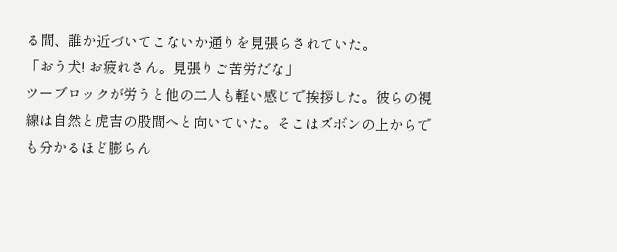る間、誰か近づいてこないか通りを見張らされていた。
「おう犬! お疲れさん。見張りご苦労だな」
ツーブロックが労うと他の二人も軽い感じで挨拶した。彼らの視線は自然と虎吉の股間へと向いていた。そこはズボンの上からでも分かるほど膨らん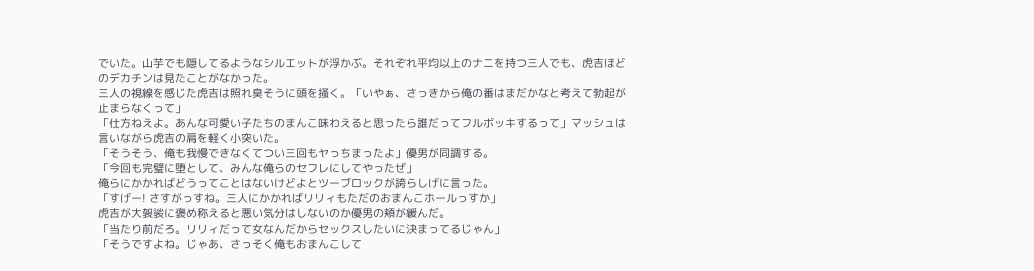でいた。山芋でも隠してるようなシルエットが浮かぶ。それぞれ平均以上のナニを持つ三人でも、虎吉ほどのデカチンは見たことがなかった。
三人の視線を感じた虎吉は照れ臭そうに頭を掻く。「いやぁ、さっきから俺の番はまだかなと考えて勃起が止まらなくって」
「仕方ねえよ。あんな可愛い子たちのまんこ味わえると思ったら誰だってフルボッキするって」マッシュは言いながら虎吉の肩を軽く小突いた。
「そうそう、俺も我慢できなくてつい三回もヤっちまったよ」優男が同調する。
「今回も完璧に堕として、みんな俺らのセフレにしてやったぜ」
俺らにかかればどうってことはないけどよとツーブロックが誇らしげに言った。
「すげー! さすがっすね。三人にかかればリリィもただのおまんこホールっすか」
虎吉が大袈裟に褒め称えると悪い気分はしないのか優男の頬が緩んだ。
「当たり前だろ。リリィだって女なんだからセックスしたいに決まってるじゃん」
「そうですよね。じゃあ、さっそく俺もおまんこして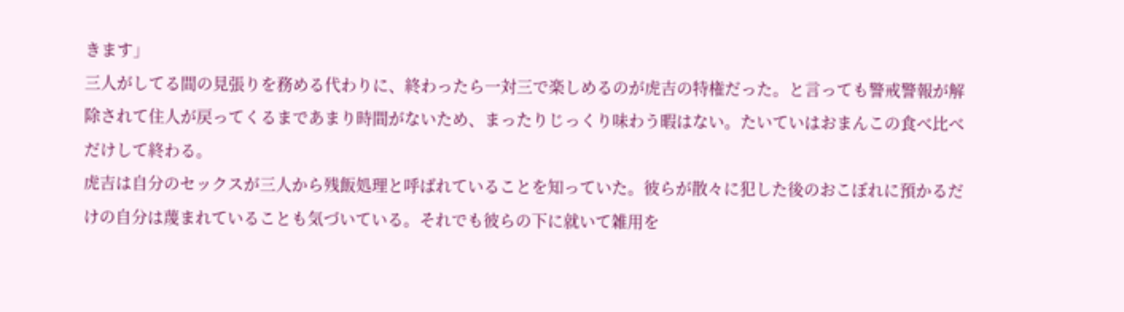きます」
三人がしてる間の見張りを務める代わりに、終わったら一対三で楽しめるのが虎吉の特権だった。と言っても警戒警報が解除されて住人が戻ってくるまであまり時間がないため、まったりじっくり味わう暇はない。たいていはおまんこの食べ比べだけして終わる。
虎吉は自分のセックスが三人から残飯処理と呼ばれていることを知っていた。彼らが散々に犯した後のおこぼれに預かるだけの自分は蔑まれていることも気づいている。それでも彼らの下に就いて雑用を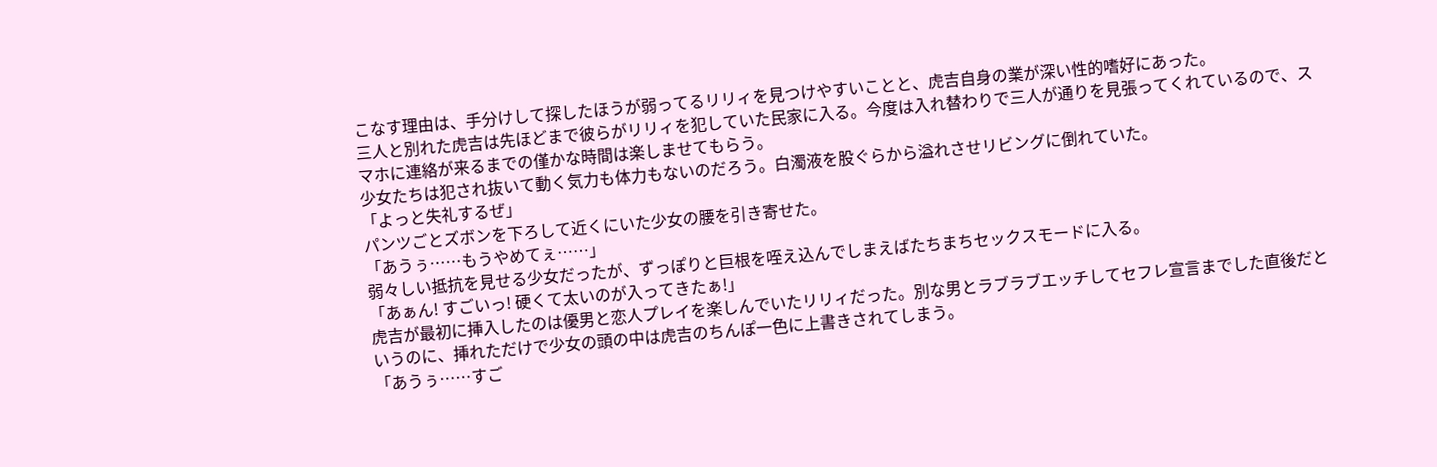こなす理由は、手分けして探したほうが弱ってるリリィを見つけやすいことと、虎吉自身の業が深い性的嗜好にあった。
三人と別れた虎吉は先ほどまで彼らがリリィを犯していた民家に入る。今度は入れ替わりで三人が通りを見張ってくれているので、スマホに連絡が来るまでの僅かな時間は楽しませてもらう。
少女たちは犯され抜いて動く気力も体力もないのだろう。白濁液を股ぐらから溢れさせリビングに倒れていた。
「よっと失礼するぜ」
パンツごとズボンを下ろして近くにいた少女の腰を引き寄せた。
「あうぅ……もうやめてぇ……」
弱々しい抵抗を見せる少女だったが、ずっぽりと巨根を咥え込んでしまえばたちまちセックスモードに入る。
「あぁん! すごいっ! 硬くて太いのが入ってきたぁ!」
虎吉が最初に挿入したのは優男と恋人プレイを楽しんでいたリリィだった。別な男とラブラブエッチしてセフレ宣言までした直後だというのに、挿れただけで少女の頭の中は虎吉のちんぽ一色に上書きされてしまう。
「あうぅ……すご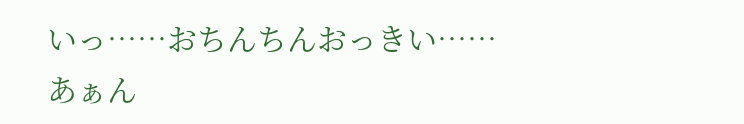いっ……おちんちんおっきい……あぁん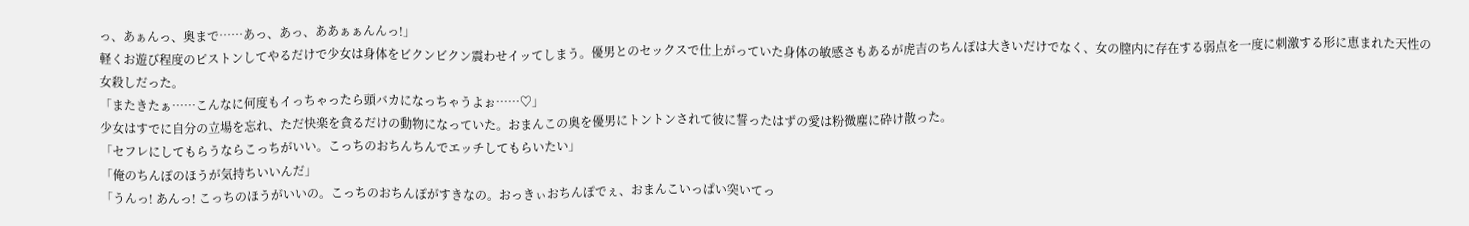っ、あぁんっ、奥まで……あっ、あっ、ああぁぁんんっ!」
軽くお遊び程度のピストンしてやるだけで少女は身体をビクンビクン震わせイッてしまう。優男とのセックスで仕上がっていた身体の敏感さもあるが虎吉のちんぽは大きいだけでなく、女の膣内に存在する弱点を一度に刺激する形に恵まれた天性の女殺しだった。
「またきたぁ……こんなに何度もイっちゃったら頭バカになっちゃうよぉ……♡」
少女はすでに自分の立場を忘れ、ただ快楽を貪るだけの動物になっていた。おまんこの奥を優男にトントンされて彼に誓ったはずの愛は粉微塵に砕け散った。
「セフレにしてもらうならこっちがいい。こっちのおちんちんでエッチしてもらいたい」
「俺のちんぽのほうが気持ちいいんだ」
「うんっ! あんっ! こっちのほうがいいの。こっちのおちんぽがすきなの。おっきぃおちんぽでぇ、おまんこいっぱい突いてっ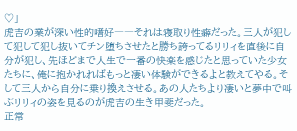♡」
虎吉の業が深い性的嗜好――それは寝取り性癖だった。三人が犯して犯して犯し抜いてチン堕ちさせたと勝ち誇ってるリリィを直後に自分が犯し、先ほどまで人生で一番の快楽を感じたと思っていた少女たちに、俺に抱かれればもっと凄い体験ができるよと教えてやる。そして三人から自分に乗り換えさせる。あの人たちより凄いと夢中で叫ぶリリィの姿を見るのが虎吉の生き甲斐だった。
正常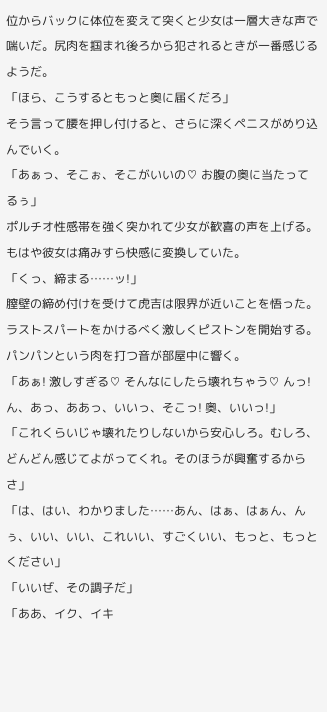位からバックに体位を変えて突くと少女は一層大きな声で喘いだ。尻肉を掴まれ後ろから犯されるときが一番感じるようだ。
「ほら、こうするともっと奥に届くだろ」
そう言って腰を押し付けると、さらに深くペニスがめり込んでいく。
「あぁっ、そこぉ、そこがいいの♡ お腹の奥に当たってるぅ」
ポルチオ性感帯を強く突かれて少女が歓喜の声を上げる。もはや彼女は痛みすら快感に変換していた。
「くっ、締まる……ッ!」
膣壁の締め付けを受けて虎吉は限界が近いことを悟った。ラストスパートをかけるべく激しくピストンを開始する。パンパンという肉を打つ音が部屋中に響く。
「あぁ! 激しすぎる♡ そんなにしたら壊れちゃう♡ んっ! ん、あっ、ああっ、いいっ、そこっ! 奥、いいっ!」
「これくらいじゃ壊れたりしないから安心しろ。むしろ、どんどん感じてよがってくれ。そのほうが興奮するからさ」
「は、はい、わかりました……あん、はぁ、はぁん、んぅ、いい、いい、これいい、すごくいい、もっと、もっとください」
「いいぜ、その調子だ」
「ああ、イク、イキ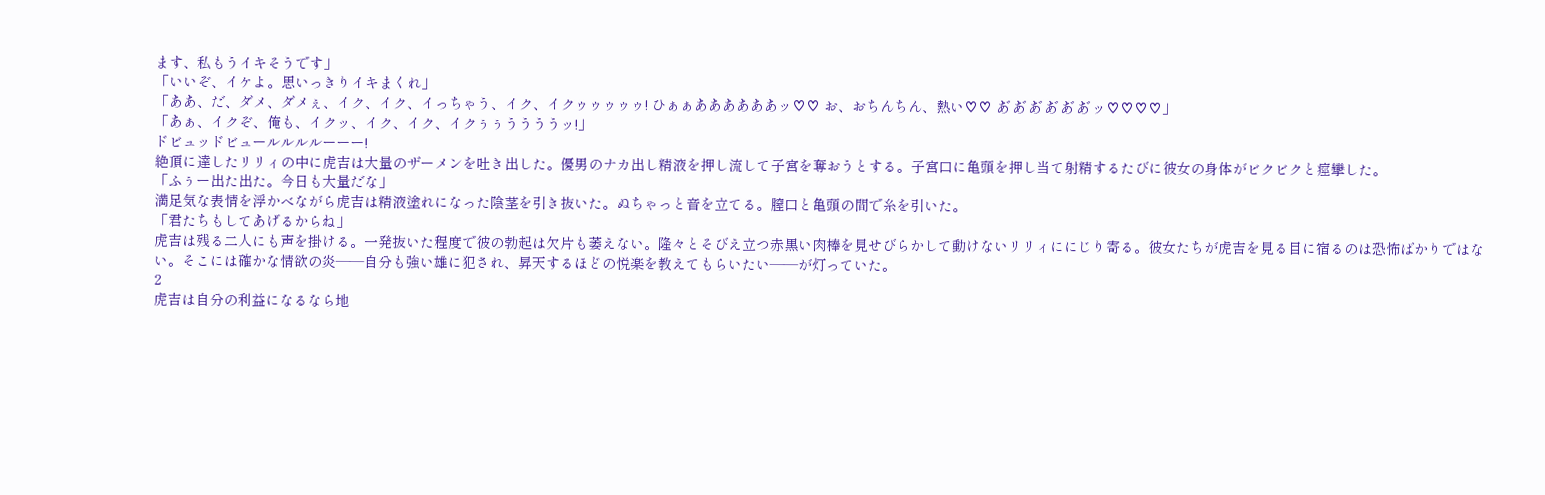ます、私もうイキそうです」
「いいぞ、イケよ。思いっきりイキまくれ」
「ああ、だ、ダメ、ダメぇ、イク、イク、イっちゃう、イク、イクゥゥゥゥゥ! ひぁぁああああああッ♡♡ お、おちんちん、熱い♡♡ あ゛あ゛あ゛あ゛あ゛あ゛ッ♡♡♡♡」
「あぁ、イクぞ、俺も、イクッ、イク、イク、イクぅぅううううッ!」
ドビュッドビュールルルルーーー!
絶頂に達したリリィの中に虎吉は大量のザーメンを吐き出した。優男のナカ出し精液を押し流して子宮を奪おうとする。子宮口に亀頭を押し当て射精するたびに彼女の身体がビクビクと痙攣した。
「ふぅー出た出た。今日も大量だな」
満足気な表情を浮かべながら虎吉は精液塗れになった陰茎を引き抜いた。ぬちゃっと音を立てる。膣口と亀頭の間で糸を引いた。
「君たちもしてあげるからね」
虎吉は残る二人にも声を掛ける。一発抜いた程度で彼の勃起は欠片も萎えない。隆々とそびえ立つ赤黒い肉棒を見せびらかして動けないリリィににじり寄る。彼女たちが虎吉を見る目に宿るのは恐怖ばかりではない。そこには確かな情欲の炎――自分も強い雄に犯され、昇天するほどの悦楽を教えてもらいたい――が灯っていた。
2
虎吉は自分の利益になるなら地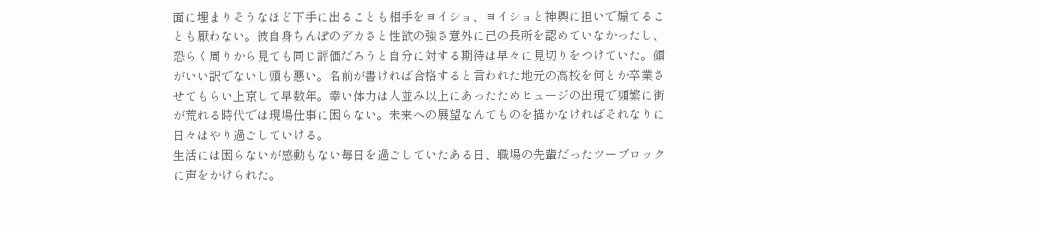面に埋まりそうなほど下手に出ることも相手をヨイショ、ヨイショと神輿に担いで煽てることも厭わない。彼自身ちんぽのデカさと性欲の強さ意外に己の長所を認めていなかったし、恐らく周りから見ても同じ評価だろうと自分に対する期待は早々に見切りをつけていた。顔がいい訳でないし頭も悪い。名前が書ければ合格すると言われた地元の高校を何とか卒業させてもらい上京して早数年。幸い体力は人並み以上にあったためヒュージの出現で頻繁に街が荒れる時代では現場仕事に困らない。未来への展望なんてものを描かなければそれなりに日々はやり過ごしていける。
生活には困らないが感動もない毎日を過ごしていたある日、職場の先輩だったツーブロックに声をかけられた。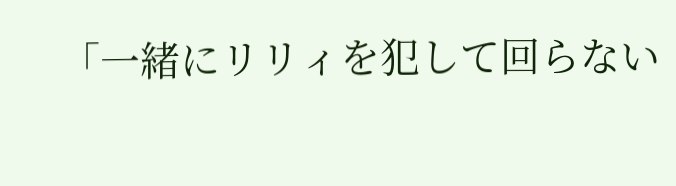「一緒にリリィを犯して回らない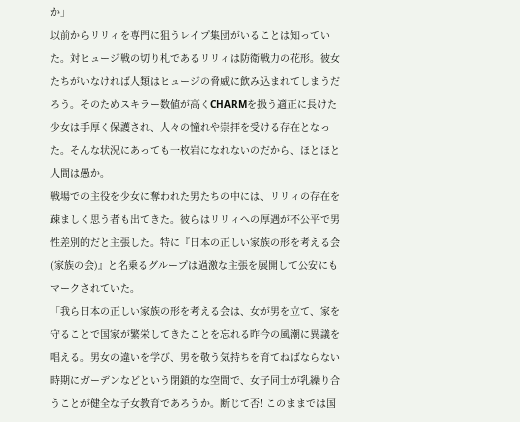か」
以前からリリィを専門に狙うレイプ集団がいることは知っていた。対ヒュージ戦の切り札であるリリィは防衛戦力の花形。彼女たちがいなければ人類はヒュージの脅威に飲み込まれてしまうだろう。そのためスキラー数値が高くCHARMを扱う適正に長けた少女は手厚く保護され、人々の憧れや崇拝を受ける存在となった。そんな状況にあっても一枚岩になれないのだから、ほとほと人間は愚か。
戦場での主役を少女に奪われた男たちの中には、リリィの存在を疎ましく思う者も出てきた。彼らはリリィへの厚遇が不公平で男性差別的だと主張した。特に『日本の正しい家族の形を考える会(家族の会)』と名乗るグループは過激な主張を展開して公安にもマークされていた。
「我ら日本の正しい家族の形を考える会は、女が男を立て、家を守ることで国家が繁栄してきたことを忘れる昨今の風潮に異議を唱える。男女の違いを学び、男を敬う気持ちを育てねばならない時期にガーデンなどという閉鎖的な空間で、女子同士が乳繰り合うことが健全な子女教育であろうか。断じて否! このままでは国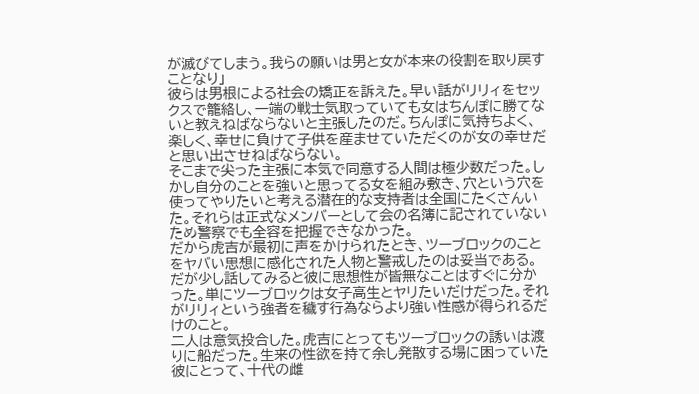が滅びてしまう。我らの願いは男と女が本来の役割を取り戻すことなり」
彼らは男根による社会の矯正を訴えた。早い話がリリィをセックスで籠絡し、一端の戦士気取っていても女はちんぽに勝てないと教えねばならないと主張したのだ。ちんぽに気持ちよく、楽しく、幸せに負けて子供を産ませていただくのが女の幸せだと思い出させねばならない。
そこまで尖った主張に本気で同意する人間は極少数だった。しかし自分のことを強いと思ってる女を組み敷き、穴という穴を使ってやりたいと考える潜在的な支持者は全国にたくさんいた。それらは正式なメンバーとして会の名簿に記されていないため警察でも全容を把握できなかった。
だから虎吉が最初に声をかけられたとき、ツーブロックのことをヤバい思想に感化された人物と警戒したのは妥当である。だが少し話してみると彼に思想性が皆無なことはすぐに分かった。単にツーブロックは女子高生とヤリたいだけだった。それがリリィという強者を穢す行為ならより強い性感が得られるだけのこと。
二人は意気投合した。虎吉にとってもツーブロックの誘いは渡りに船だった。生来の性欲を持て余し発散する場に困っていた彼にとって、十代の雌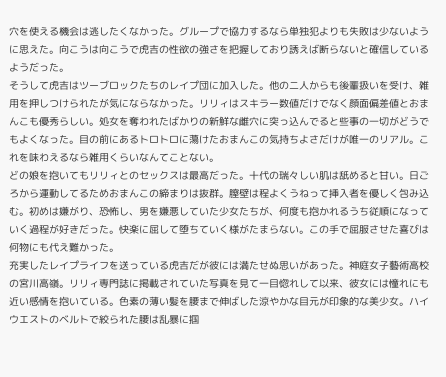穴を使える機会は逃したくなかった。グループで協力するなら単独犯よりも失敗は少ないように思えた。向こうは向こうで虎吉の性欲の強さを把握しており誘えば断らないと確信しているようだった。
そうして虎吉はツーブロックたちのレイプ団に加入した。他の二人からも後輩扱いを受け、雑用を押しつけられたが気にならなかった。リリィはスキラー数値だけでなく顔面偏差値とおまんこも優秀らしい。処女を奪われたばかりの新鮮な雌穴に突っ込んでると些事の一切がどうでもよくなった。目の前にあるトロトロに蕩けたおまんこの気持ちよさだけが唯一のリアル。これを味わえるなら雑用くらいなんてことない。
どの娘を抱いてもリリィとのセックスは最高だった。十代の瑞々しい肌は舐めると甘い。日ごろから運動してるためおまんこの締まりは抜群。膣壁は程よくうねって挿入者を優しく包み込む。初めは嫌がり、恐怖し、男を嫌悪していた少女たちが、何度も抱かれるうち従順になっていく過程が好きだった。快楽に屈して堕ちていく様がたまらない。この手で屈服させた喜びは何物にも代え難かった。
充実したレイプライフを送っている虎吉だが彼には満たせぬ思いがあった。神庭女子藝術高校の宮川高嶺。リリィ専門誌に掲載されていた写真を見て一目惚れして以来、彼女には憧れにも近い感情を抱いている。色素の薄い髪を腰まで伸ばした涼やかな目元が印象的な美少女。ハイウエストのベルトで絞られた腰は乱暴に掴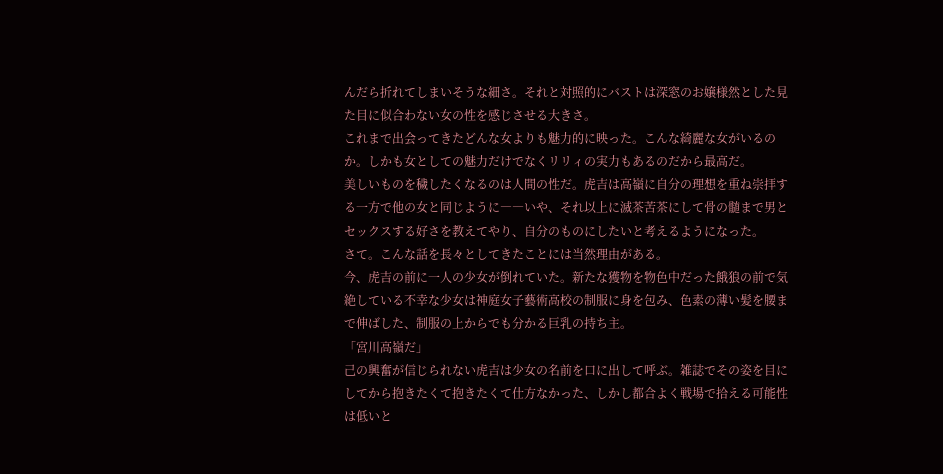んだら折れてしまいそうな細さ。それと対照的にバストは深窓のお嬢様然とした見た目に似合わない女の性を感じさせる大きさ。
これまで出会ってきたどんな女よりも魅力的に映った。こんな綺麗な女がいるのか。しかも女としての魅力だけでなくリリィの実力もあるのだから最高だ。
美しいものを穢したくなるのは人間の性だ。虎吉は高嶺に自分の理想を重ね崇拝する一方で他の女と同じように――いや、それ以上に滅茶苦茶にして骨の髄まで男とセックスする好さを教えてやり、自分のものにしたいと考えるようになった。
さて。こんな話を長々としてきたことには当然理由がある。
今、虎吉の前に一人の少女が倒れていた。新たな獲物を物色中だった餓狼の前で気絶している不幸な少女は神庭女子藝術高校の制服に身を包み、色素の薄い髪を腰まで伸ばした、制服の上からでも分かる巨乳の持ち主。
「宮川高嶺だ」
己の興奮が信じられない虎吉は少女の名前を口に出して呼ぶ。雑誌でその姿を目にしてから抱きたくて抱きたくて仕方なかった、しかし都合よく戦場で拾える可能性は低いと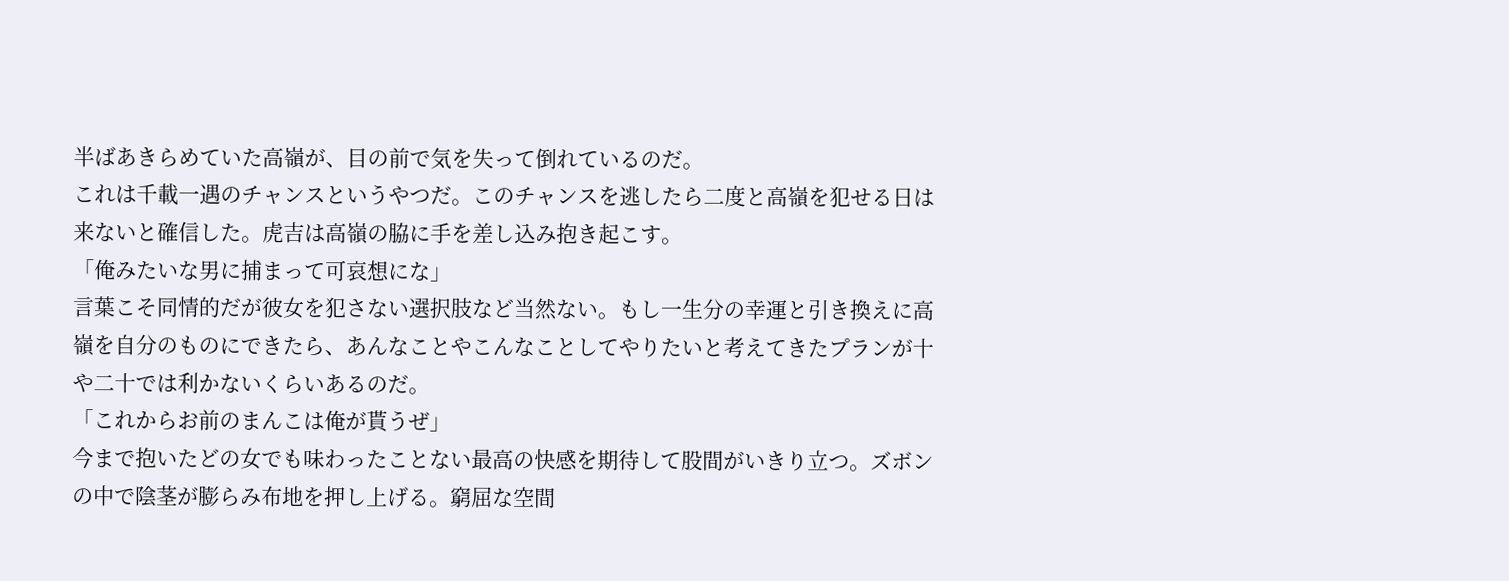半ばあきらめていた高嶺が、目の前で気を失って倒れているのだ。
これは千載一遇のチャンスというやつだ。このチャンスを逃したら二度と高嶺を犯せる日は来ないと確信した。虎吉は高嶺の脇に手を差し込み抱き起こす。
「俺みたいな男に捕まって可哀想にな」
言葉こそ同情的だが彼女を犯さない選択肢など当然ない。もし一生分の幸運と引き換えに高嶺を自分のものにできたら、あんなことやこんなことしてやりたいと考えてきたプランが十や二十では利かないくらいあるのだ。
「これからお前のまんこは俺が貰うぜ」
今まで抱いたどの女でも味わったことない最高の快感を期待して股間がいきり立つ。ズボンの中で陰茎が膨らみ布地を押し上げる。窮屈な空間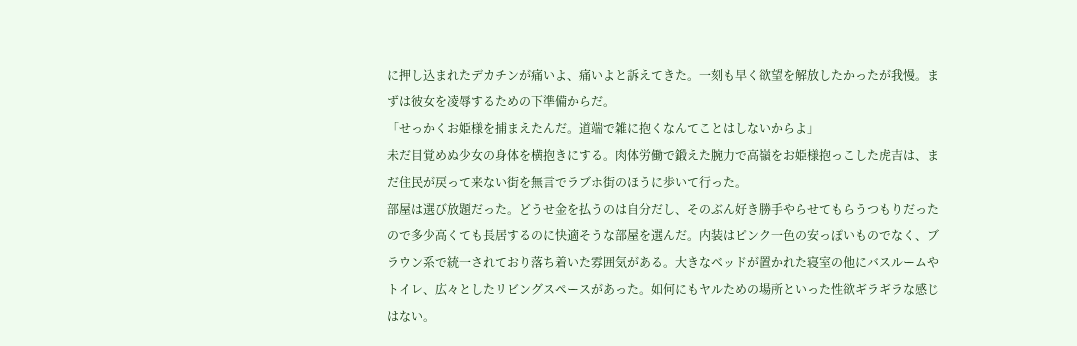に押し込まれたデカチンが痛いよ、痛いよと訴えてきた。一刻も早く欲望を解放したかったが我慢。まずは彼女を凌辱するための下準備からだ。
「せっかくお姫様を捕まえたんだ。道端で雑に抱くなんてことはしないからよ」
未だ目覚めぬ少女の身体を横抱きにする。肉体労働で鍛えた腕力で高嶺をお姫様抱っこした虎吉は、まだ住民が戻って来ない街を無言でラブホ街のほうに歩いて行った。
部屋は選び放題だった。どうせ金を払うのは自分だし、そのぶん好き勝手やらせてもらうつもりだったので多少高くても長居するのに快適そうな部屋を選んだ。内装はピンク一色の安っぽいものでなく、ブラウン系で統一されており落ち着いた雰囲気がある。大きなベッドが置かれた寝室の他にバスルームやトイレ、広々としたリビングスペースがあった。如何にもヤルための場所といった性欲ギラギラな感じはない。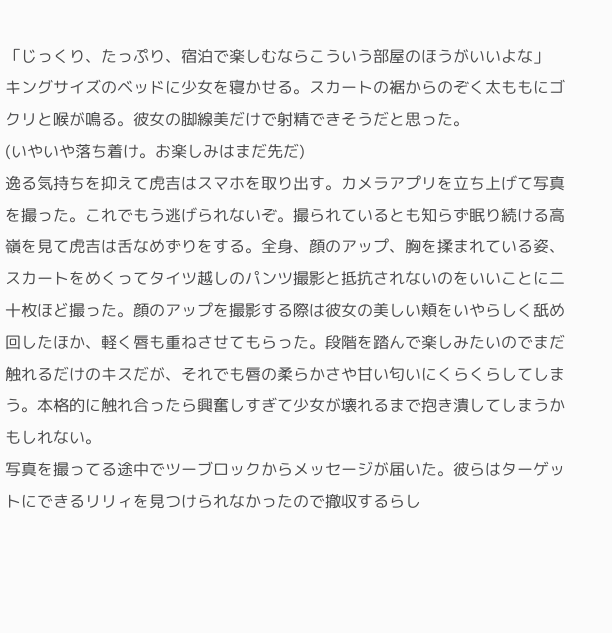「じっくり、たっぷり、宿泊で楽しむならこういう部屋のほうがいいよな」
キングサイズのベッドに少女を寝かせる。スカートの裾からのぞく太ももにゴクリと喉が鳴る。彼女の脚線美だけで射精できそうだと思った。
(いやいや落ち着け。お楽しみはまだ先だ)
逸る気持ちを抑えて虎吉はスマホを取り出す。カメラアプリを立ち上げて写真を撮った。これでもう逃げられないぞ。撮られているとも知らず眠り続ける高嶺を見て虎吉は舌なめずりをする。全身、顔のアップ、胸を揉まれている姿、スカートをめくってタイツ越しのパンツ撮影と抵抗されないのをいいことに二十枚ほど撮った。顔のアップを撮影する際は彼女の美しい頬をいやらしく舐め回したほか、軽く唇も重ねさせてもらった。段階を踏んで楽しみたいのでまだ触れるだけのキスだが、それでも唇の柔らかさや甘い匂いにくらくらしてしまう。本格的に触れ合ったら興奮しすぎて少女が壊れるまで抱き潰してしまうかもしれない。
写真を撮ってる途中でツーブロックからメッセージが届いた。彼らはターゲットにできるリリィを見つけられなかったので撤収するらし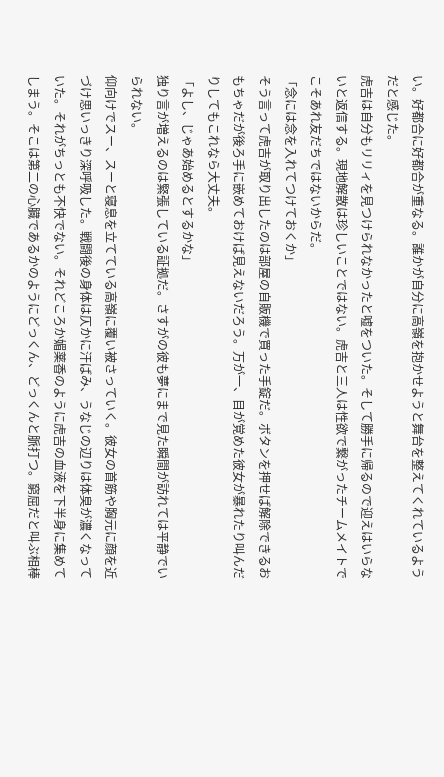い。好都合に好都合が重なる。誰かが自分に高嶺を抱かせようと舞台を整えてくれているようだと感じた。
虎吉は自分もリリィを見つけられなかったと嘘をついた。そして勝手に帰るので迎えはいらないと返信する。現地解散は珍しいことではない。虎吉と三人は性欲で繋がったチームメイトでこそあれ友だちではないからだ。
「念には念を入れてつけておくか」
そう言って虎吉が取り出したのは部屋の自販機で買った手錠だ。ボタンを押せば解除できるおもちゃだが後ろ手に嵌めておけば見えないだろう。万が一、目が覚めた彼女が暴れたり叫んだりしてもこれなら大丈夫。
「よし、じゃあ始めるとするかな」
独り言が増えるのは緊張している証拠だ。さすがの彼も夢にまで見た瞬間が訪れては平静でいられない。
仰向けでスー、スーと寝息を立てている高嶺に覆い被さっていく。彼女の首筋や胸元に顔を近づけ思いっきり深呼吸した。戦闘後の身体は仄かに汗ばみ、うなじの辺りは体臭が濃くなっていた。それがちっとも不快でない。それどころか媚薬香のように虎吉の血液を下半身に集めてしまう。そこは第二の心臓であるかのようにどっくん、どっくんと脈打つ。窮屈だと叫ぶ相棒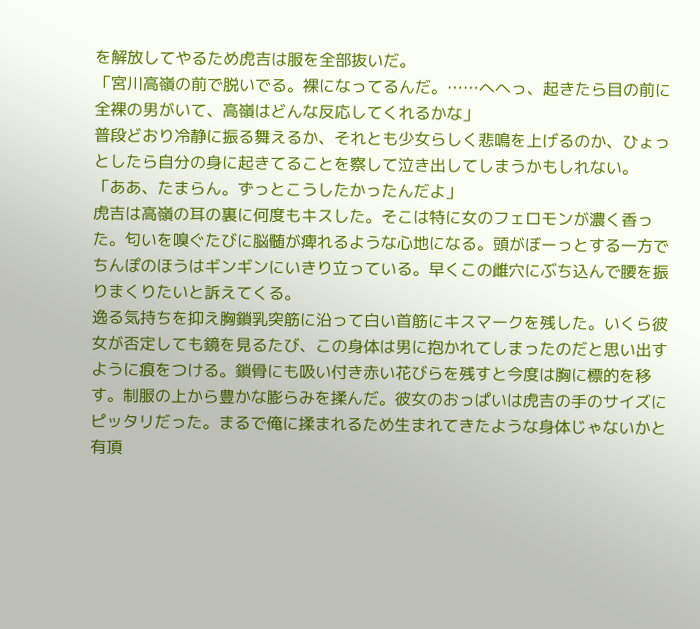を解放してやるため虎吉は服を全部抜いだ。
「宮川高嶺の前で脱いでる。裸になってるんだ。……へへっ、起きたら目の前に全裸の男がいて、高嶺はどんな反応してくれるかな」
普段どおり冷静に振る舞えるか、それとも少女らしく悲鳴を上げるのか、ひょっとしたら自分の身に起きてることを察して泣き出してしまうかもしれない。
「ああ、たまらん。ずっとこうしたかったんだよ」
虎吉は高嶺の耳の裏に何度もキスした。そこは特に女のフェロモンが濃く香った。匂いを嗅ぐたびに脳髄が痺れるような心地になる。頭がぼーっとする一方でちんぽのほうはギンギンにいきり立っている。早くこの雌穴にぶち込んで腰を振りまくりたいと訴えてくる。
逸る気持ちを抑え胸鎖乳突筋に沿って白い首筋にキスマークを残した。いくら彼女が否定しても鏡を見るたび、この身体は男に抱かれてしまったのだと思い出すように痕をつける。鎖骨にも吸い付き赤い花びらを残すと今度は胸に標的を移す。制服の上から豊かな膨らみを揉んだ。彼女のおっぱいは虎吉の手のサイズにピッタリだった。まるで俺に揉まれるため生まれてきたような身体じゃないかと有頂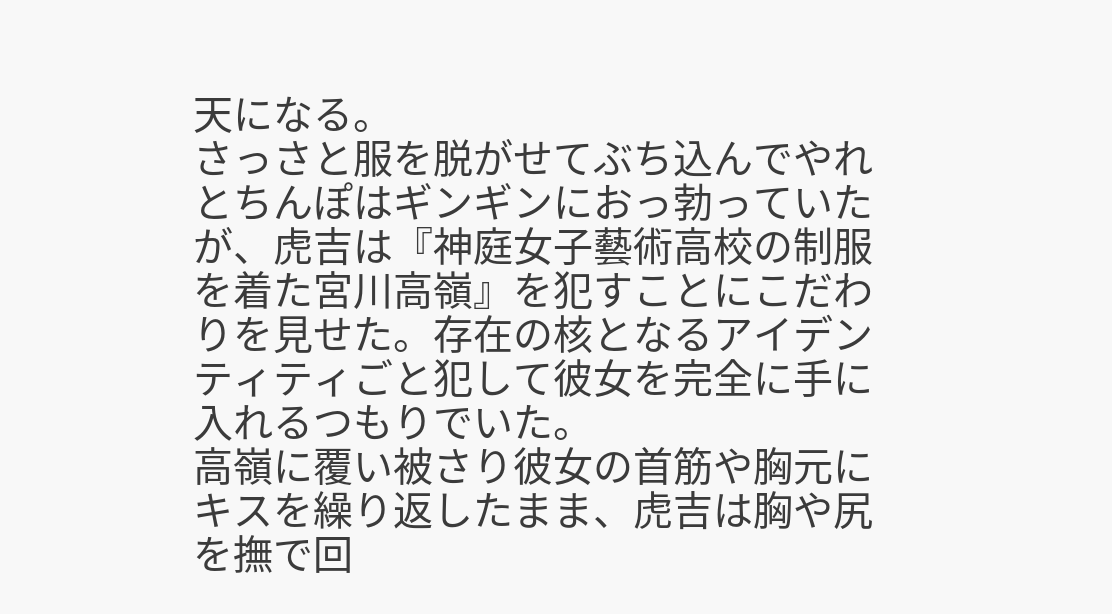天になる。
さっさと服を脱がせてぶち込んでやれとちんぽはギンギンにおっ勃っていたが、虎吉は『神庭女子藝術高校の制服を着た宮川高嶺』を犯すことにこだわりを見せた。存在の核となるアイデンティティごと犯して彼女を完全に手に入れるつもりでいた。
高嶺に覆い被さり彼女の首筋や胸元にキスを繰り返したまま、虎吉は胸や尻を撫で回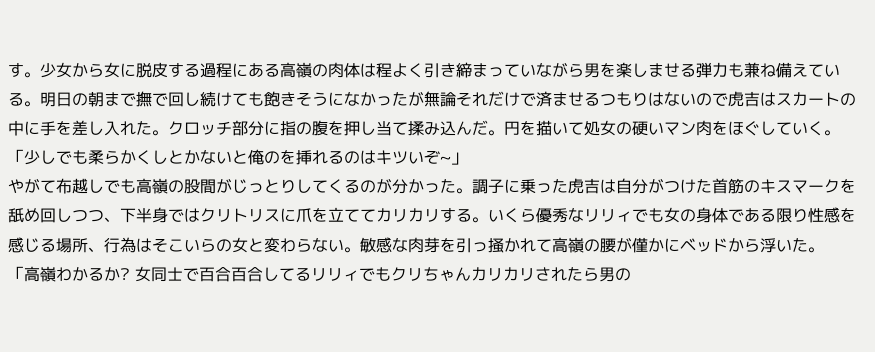す。少女から女に脱皮する過程にある高嶺の肉体は程よく引き締まっていながら男を楽しませる弾力も兼ね備えている。明日の朝まで撫で回し続けても飽きそうになかったが無論それだけで済ませるつもりはないので虎吉はスカートの中に手を差し入れた。クロッチ部分に指の腹を押し当て揉み込んだ。円を描いて処女の硬いマン肉をほぐしていく。
「少しでも柔らかくしとかないと俺のを挿れるのはキツいぞ~」
やがて布越しでも高嶺の股間がじっとりしてくるのが分かった。調子に乗った虎吉は自分がつけた首筋のキスマークを舐め回しつつ、下半身ではクリトリスに爪を立ててカリカリする。いくら優秀なリリィでも女の身体である限り性感を感じる場所、行為はそこいらの女と変わらない。敏感な肉芽を引っ掻かれて高嶺の腰が僅かにベッドから浮いた。
「高嶺わかるか? 女同士で百合百合してるリリィでもクリちゃんカリカリされたら男の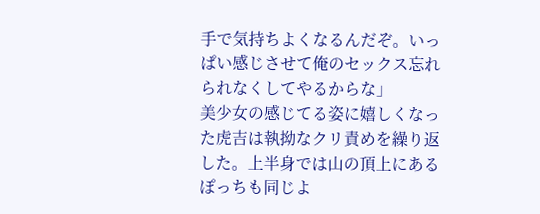手で気持ちよくなるんだぞ。いっぱい感じさせて俺のセックス忘れられなくしてやるからな」
美少女の感じてる姿に嬉しくなった虎吉は執拗なクリ責めを繰り返した。上半身では山の頂上にあるぽっちも同じよ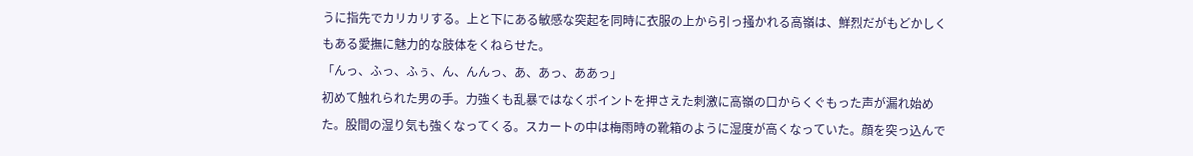うに指先でカリカリする。上と下にある敏感な突起を同時に衣服の上から引っ掻かれる高嶺は、鮮烈だがもどかしくもある愛撫に魅力的な肢体をくねらせた。
「んっ、ふっ、ふぅ、ん、んんっ、あ、あっ、ああっ」
初めて触れられた男の手。力強くも乱暴ではなくポイントを押さえた刺激に高嶺の口からくぐもった声が漏れ始めた。股間の湿り気も強くなってくる。スカートの中は梅雨時の靴箱のように湿度が高くなっていた。顔を突っ込んで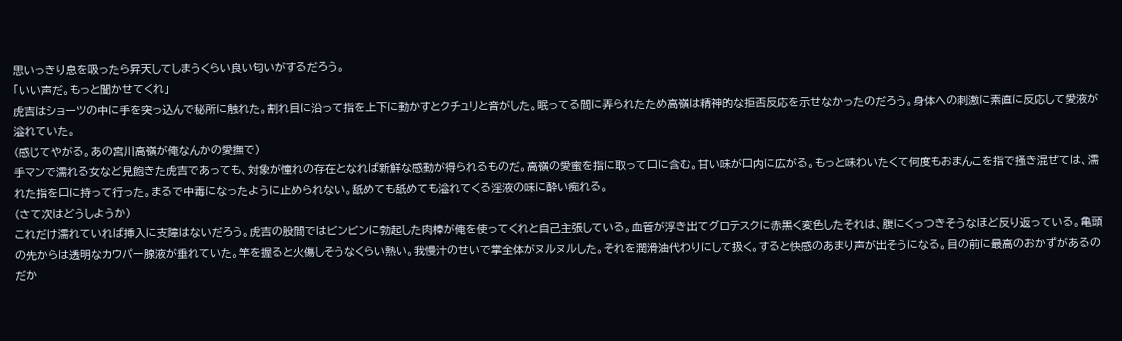思いっきり息を吸ったら昇天してしまうくらい良い匂いがするだろう。
「いい声だ。もっと聞かせてくれ」
虎吉はショーツの中に手を突っ込んで秘所に触れた。割れ目に沿って指を上下に動かすとクチュリと音がした。眠ってる間に弄られたため高嶺は精神的な拒否反応を示せなかったのだろう。身体への刺激に素直に反応して愛液が溢れていた。
(感じてやがる。あの宮川高嶺が俺なんかの愛撫で)
手マンで濡れる女など見飽きた虎吉であっても、対象が憧れの存在となれば新鮮な感動が得られるものだ。高嶺の愛蜜を指に取って口に含む。甘い味が口内に広がる。もっと味わいたくて何度もおまんこを指で掻き混ぜては、濡れた指を口に持って行った。まるで中毒になったように止められない。舐めても舐めても溢れてくる淫液の味に酔い痴れる。
(さて次はどうしようか)
これだけ濡れていれば挿入に支障はないだろう。虎吉の股間ではビンビンに勃起した肉棒が俺を使ってくれと自己主張している。血管が浮き出てグロテスクに赤黒く変色したそれは、腹にくっつきそうなほど反り返っている。亀頭の先からは透明なカウパー腺液が垂れていた。竿を握ると火傷しそうなくらい熱い。我慢汁のせいで掌全体がヌルヌルした。それを潤滑油代わりにして扱く。すると快感のあまり声が出そうになる。目の前に最高のおかずがあるのだか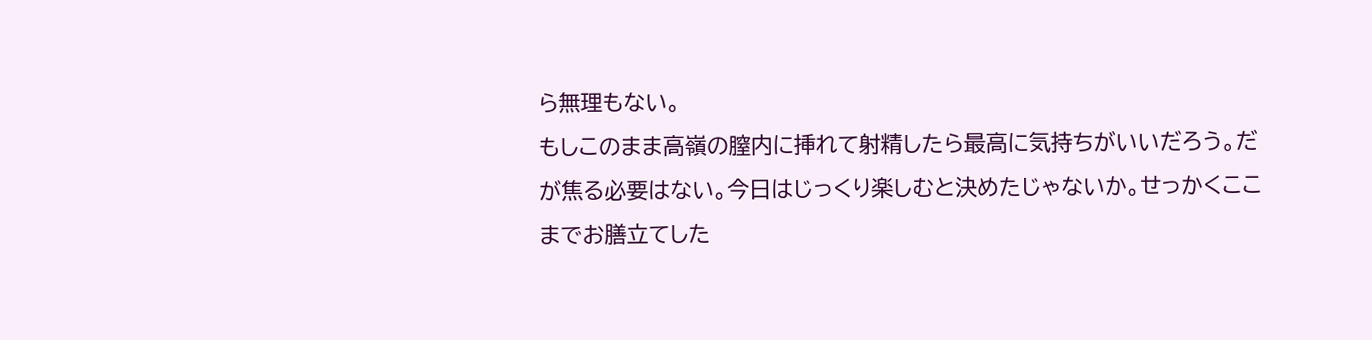ら無理もない。
もしこのまま高嶺の膣内に挿れて射精したら最高に気持ちがいいだろう。だが焦る必要はない。今日はじっくり楽しむと決めたじゃないか。せっかくここまでお膳立てした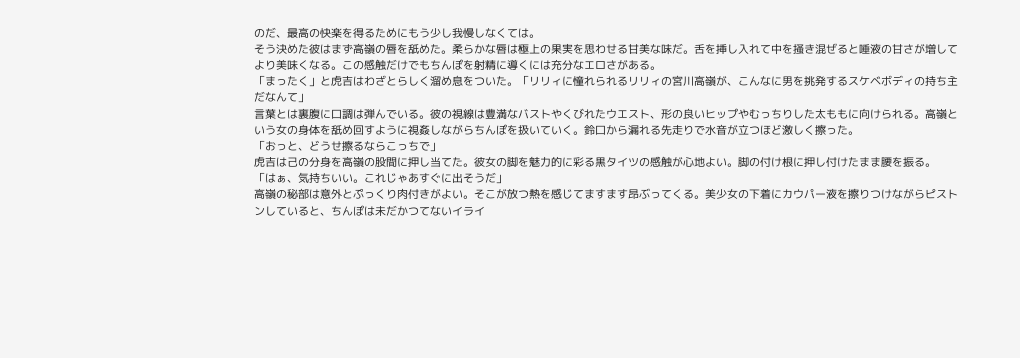のだ、最高の快楽を得るためにもう少し我慢しなくては。
そう決めた彼はまず高嶺の唇を舐めた。柔らかな唇は極上の果実を思わせる甘美な味だ。舌を挿し入れて中を掻き混ぜると唾液の甘さが増してより美味くなる。この感触だけでもちんぽを射精に導くには充分なエロさがある。
「まったく」と虎吉はわざとらしく溜め息をついた。「リリィに憧れられるリリィの宮川高嶺が、こんなに男を挑発するスケベボディの持ち主だなんて」
言葉とは裏腹に口調は弾んでいる。彼の視線は豊満なバストやくびれたウエスト、形の良いヒップやむっちりした太ももに向けられる。高嶺という女の身体を舐め回すように視姦しながらちんぽを扱いていく。鈴口から漏れる先走りで水音が立つほど激しく擦った。
「おっと、どうせ擦るならこっちで」
虎吉は己の分身を高嶺の股間に押し当てた。彼女の脚を魅力的に彩る黒タイツの感触が心地よい。脚の付け根に押し付けたまま腰を振る。
「はぁ、気持ちいい。これじゃあすぐに出そうだ」
高嶺の秘部は意外とぷっくり肉付きがよい。そこが放つ熱を感じてますます昂ぶってくる。美少女の下着にカウパー液を擦りつけながらピストンしていると、ちんぽは未だかつてないイライ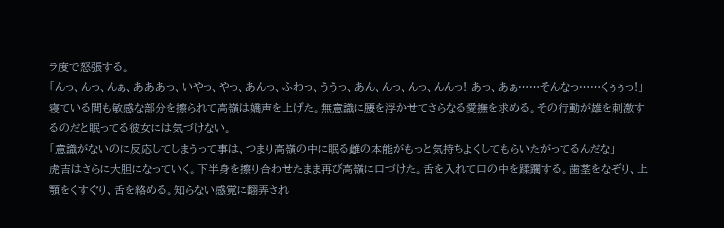ラ度で怒張する。
「んっ、んっ、んぁ、あああっ、いやっ、やっ、あんっ、ふわっ、ううっ、あん、んっ、んっ、んんっ! あっ、あぁ……そんなっ……くぅぅっ!」
寝ている間も敏感な部分を擦られて高嶺は嬌声を上げた。無意識に腰を浮かせてさらなる愛撫を求める。その行動が雄を刺激するのだと眠ってる彼女には気づけない。
「意識がないのに反応してしまうって事は、つまり高嶺の中に眠る雌の本能がもっと気持ちよくしてもらいたがってるんだな」
虎吉はさらに大胆になっていく。下半身を擦り合わせたまま再び高嶺に口づけた。舌を入れて口の中を蹂躙する。歯茎をなぞり、上顎をくすぐり、舌を絡める。知らない感覚に翻弄され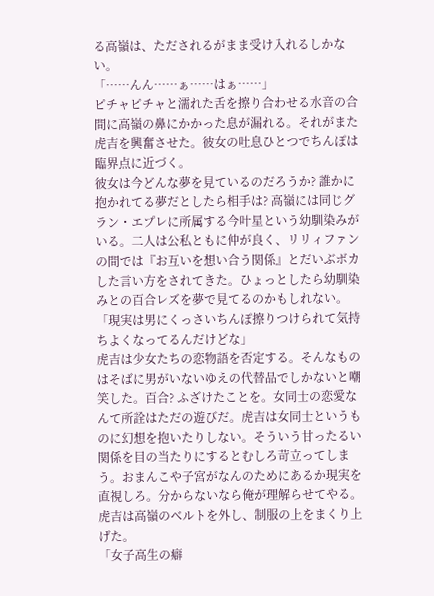る高嶺は、ただされるがまま受け入れるしかない。
「……んん……ぁ……はぁ……」
ピチャピチャと濡れた舌を擦り合わせる水音の合間に高嶺の鼻にかかった息が漏れる。それがまた虎吉を興奮させた。彼女の吐息ひとつでちんぽは臨界点に近づく。
彼女は今どんな夢を見ているのだろうか? 誰かに抱かれてる夢だとしたら相手は? 高嶺には同じグラン・エプレに所属する今叶星という幼馴染みがいる。二人は公私ともに仲が良く、リリィファンの間では『お互いを想い合う関係』とだいぶボカした言い方をされてきた。ひょっとしたら幼馴染みとの百合レズを夢で見てるのかもしれない。
「現実は男にくっさいちんぽ擦りつけられて気持ちよくなってるんだけどな」
虎吉は少女たちの恋物語を否定する。そんなものはそばに男がいないゆえの代替品でしかないと嘲笑した。百合? ふざけたことを。女同士の恋愛なんて所詮はただの遊びだ。虎吉は女同士というものに幻想を抱いたりしない。そういう甘ったるい関係を目の当たりにするとむしろ苛立ってしまう。おまんこや子宮がなんのためにあるか現実を直視しろ。分からないなら俺が理解らせてやる。
虎吉は高嶺のベルトを外し、制服の上をまくり上げた。
「女子高生の癖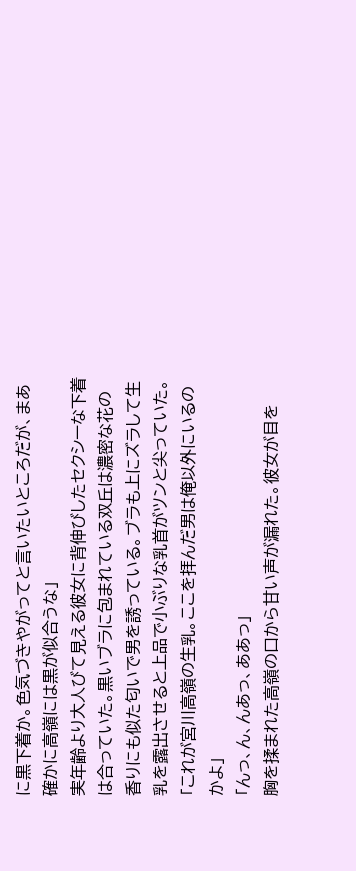に黒下着か。色気づきやがってと言いたいところだが、まあ確かに高嶺には黒が似合うな」
実年齢より大人びて見える彼女に背伸びしたセクシーな下着は合っていた。黒いブラに包まれている双丘は濃密な花の香りにも似た匂いで男を誘っている。ブラも上にズラして生乳を露出させると上品で小ぶりな乳首がツンと尖っていた。
「これが宮川高嶺の生乳。ここを拝んだ男は俺以外にいるのかよ」
「んっ、ん、んあっ、ああっ」
胸を揉まれた高嶺の口から甘い声が漏れた。彼女が目を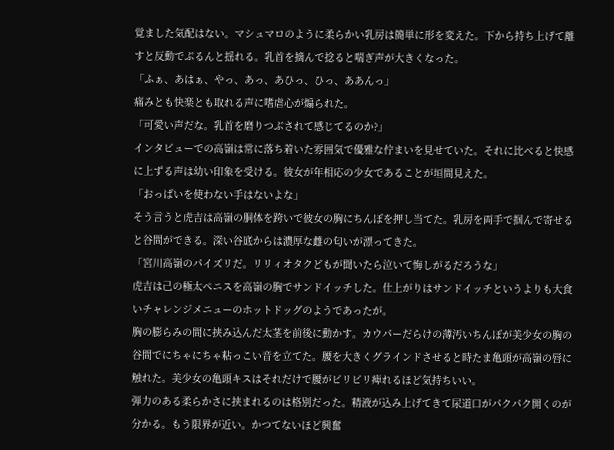覚ました気配はない。マシュマロのように柔らかい乳房は簡単に形を変えた。下から持ち上げて離すと反動でぷるんと揺れる。乳首を摘んで捻ると喘ぎ声が大きくなった。
「ふぁ、あはぁ、やっ、あっ、あひっ、ひっ、ああんっ」
痛みとも快楽とも取れる声に嗜虐心が煽られた。
「可愛い声だな。乳首を磨りつぶされて感じてるのか?」
インタビューでの高嶺は常に落ち着いた雰囲気で優雅な佇まいを見せていた。それに比べると快感に上ずる声は幼い印象を受ける。彼女が年相応の少女であることが垣間見えた。
「おっぱいを使わない手はないよな」
そう言うと虎吉は高嶺の胴体を跨いで彼女の胸にちんぽを押し当てた。乳房を両手で掴んで寄せると谷間ができる。深い谷底からは濃厚な雌の匂いが漂ってきた。
「宮川高嶺のパイズリだ。リリィオタクどもが聞いたら泣いて悔しがるだろうな」
虎吉は己の極太ペニスを高嶺の胸でサンドイッチした。仕上がりはサンドイッチというよりも大食いチャレンジメニューのホットドッグのようであったが。
胸の膨らみの間に挟み込んだ太茎を前後に動かす。カウパーだらけの薄汚いちんぽが美少女の胸の谷間でにちゃにちゃ粘っこい音を立てた。腰を大きくグラインドさせると時たま亀頭が高嶺の唇に触れた。美少女の亀頭キスはそれだけで腰がビリビリ痺れるほど気持ちいい。
弾力のある柔らかさに挟まれるのは格別だった。精液が込み上げてきて尿道口がパクパク開くのが分かる。もう限界が近い。かつてないほど興奮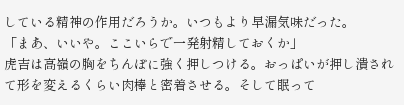している精神の作用だろうか。いつもより早漏気味だった。
「まあ、いいや。ここいらで一発射精しておくか」
虎吉は高嶺の胸をちんぽに強く押しつける。おっぱいが押し潰されて形を変えるくらい肉棒と密着させる。そして眠って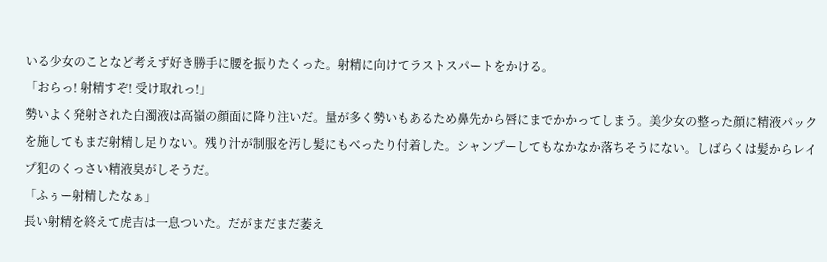いる少女のことなど考えず好き勝手に腰を振りたくった。射精に向けてラストスパートをかける。
「おらっ! 射精すぞ! 受け取れっ!」
勢いよく発射された白濁液は高嶺の顔面に降り注いだ。量が多く勢いもあるため鼻先から唇にまでかかってしまう。美少女の整った顔に精液パックを施してもまだ射精し足りない。残り汁が制服を汚し髪にもべったり付着した。シャンプーしてもなかなか落ちそうにない。しばらくは髪からレイプ犯のくっさい精液臭がしそうだ。
「ふぅー射精したなぁ」
長い射精を終えて虎吉は一息ついた。だがまだまだ萎え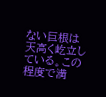ない巨根は天高く屹立している。この程度で満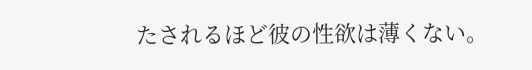たされるほど彼の性欲は薄くない。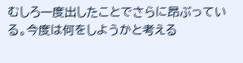むしろ一度出したことでさらに昂ぶっている。今度は何をしようかと考える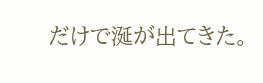だけで涎が出てきた。